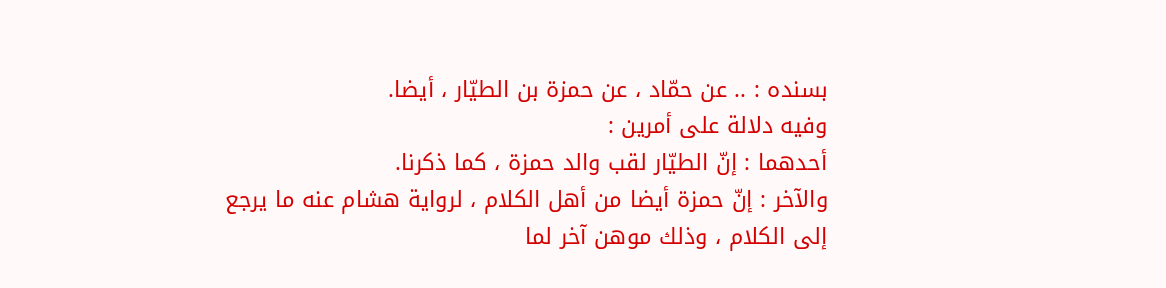بسنده : .. عن حمّاد ، عن حمزة بن الطيّار ، أيضا.
وفيه دلالة على أمرين :
أحدهما : إنّ الطيّار لقب والد حمزة ، كما ذكرنا.
والآخر : إنّ حمزة أيضا من أهل الكلام ، لرواية هشام عنه ما يرجع إلى الكلام ، وذلك موهن آخر لما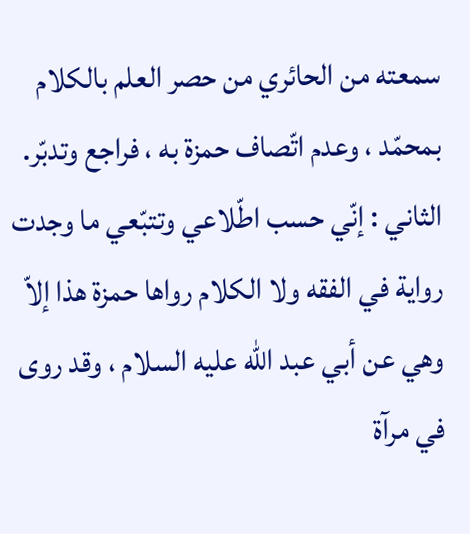سمعته من الحائري من حصر العلم بالكلام بمحمّد ، وعدم اتّصاف حمزة به ، فراجع وتدبّر.
الثاني : إنّي حسب اطّلاعي وتتبّعي ما وجدت رواية في الفقه ولا الكلام رواها حمزة هذا إلاّ وهي عن أبي عبد اللّه عليه السلام ، وقد روى في مرآة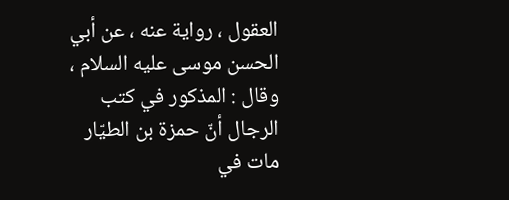العقول ، رواية عنه ، عن أبي الحسن موسى عليه السلام ، وقال : المذكور في كتب الرجال أنّ حمزة بن الطيّار مات في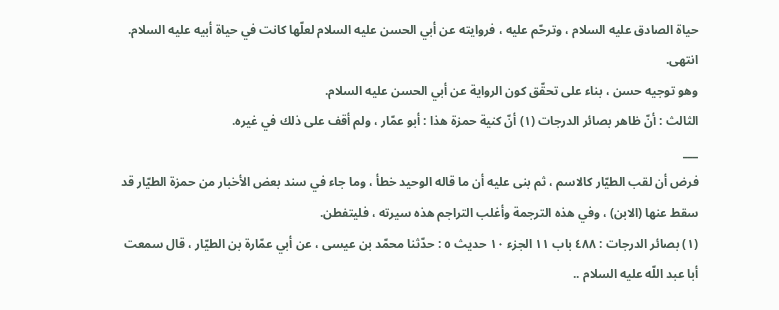حياة الصادق عليه السلام ، وترحّم عليه ، فروايته عن أبي الحسن عليه السلام لعلّها كانت في حياة أبيه عليه السلام. انتهى.
وهو توجيه حسن ، بناء على تحقّق كون الرواية عن أبي الحسن عليه السلام.
الثالث : أنّ ظاهر بصائر الدرجات (١) أنّ كنية حمزة هذا : أبو عمّار ، ولم أقف على ذلك في غيره.
___
فرض أن لقب الطيّار كالاسم ، ثم بنى عليه أن ما قاله الوحيد خطأ ، وما جاء في سند بعض الأخبار من حمزة الطيّار قد سقط عنها (الابن) ، وفي هذه الترجمة وأغلب التراجم هذه سيرته ، فليتفطن.
(١) بصائر الدرجات : ٤٨٨ باب ١١ الجزء ١٠ حديث ٥ : حدّثنا محمّد بن عيسى ، عن أبي عمّارة بن الطيّار ، قال سمعت أبا عبد اللّه عليه السلام ..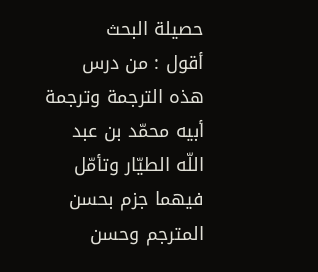حصيلة البحث
أقول : من درس هذه الترجمة وترجمة أبيه محمّد بن عبد اللّه الطيّار وتأمّل فيهما جزم بحسن المترجم وحسن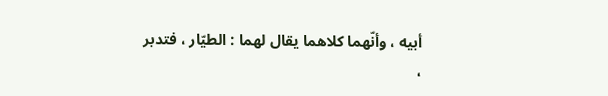أبيه ، وأنّهما كلاهما يقال لهما : الطيّار ، فتدبر ،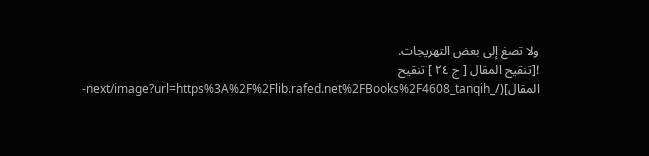ولا تصغ إلى بعض التهريجات.
![تنقيح المقال [ ج ٢٤ ] تنقيح المقال](/_next/image?url=https%3A%2F%2Flib.rafed.net%2FBooks%2F4608_tanqih-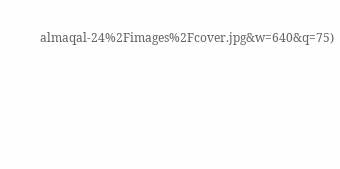almaqal-24%2Fimages%2Fcover.jpg&w=640&q=75)